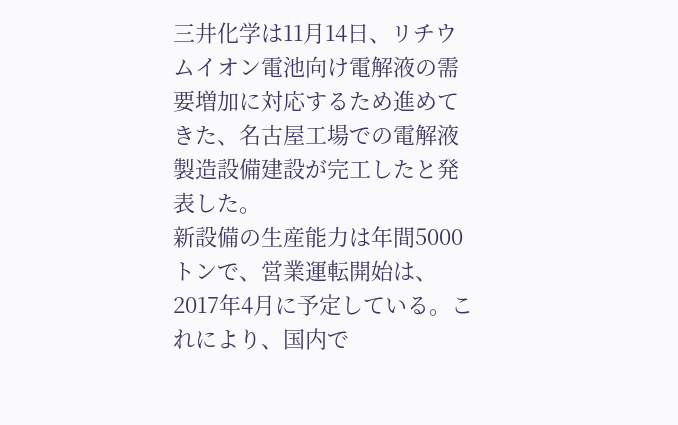三井化学は11月14日、リチウムイオン電池向け電解液の需要増加に対応するため進めてきた、名古屋工場での電解液製造設備建設が完工したと発表した。
新設備の生産能力は年間5000トンで、営業運転開始は、2017年4月に予定している。これにより、国内で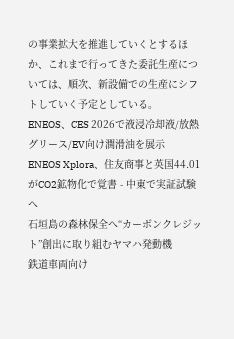の事業拡大を推進していくとするほか、これまで行ってきた委託生産については、順次、新設備での生産にシフトしていく予定としている。
ENEOS、CES 2026で液浸冷却液/放熱グリース/EV向け潤滑油を展示
ENEOS Xplora、住友商事と英国44.01がCO2鉱物化で覚書 - 中東で実証試験へ
石垣島の森林保全へ“カーボンクレジット”創出に取り組むヤマハ発動機
鉄道車両向け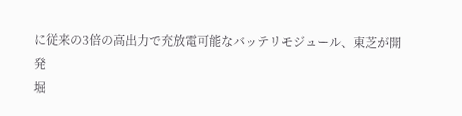に従来の3倍の高出力で充放電可能なバッテリモジュール、東芝が開発
堀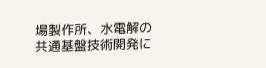場製作所、水電解の共通基盤技術開発に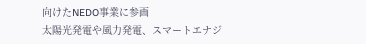向けたNEDO事業に参画
太陽光発電や風力発電、スマートエナジ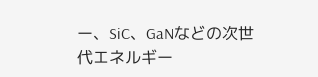ー、SiC、GaNなどの次世代エネルギー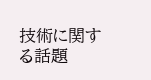技術に関する話題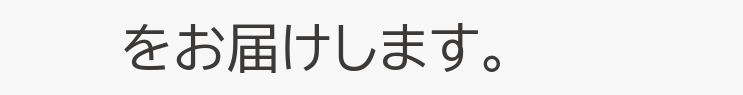をお届けします。